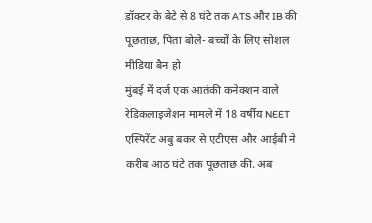डॉक्टर के बेटे से 8 घंटे तक ATS और IB की पूछताछ, पिता बोले- बच्चों के लिए सोशल मीडिया बैन हो
मुंबई में दर्ज एक आतंकी कनेक्शन वाले रेडिकलाइजेशन मामले में 18 वर्षीय NEET एस्पिरेंट अबु बकर से एटीएस और आईबी ने करीब आठ घंटे तक पूछताछ की. अब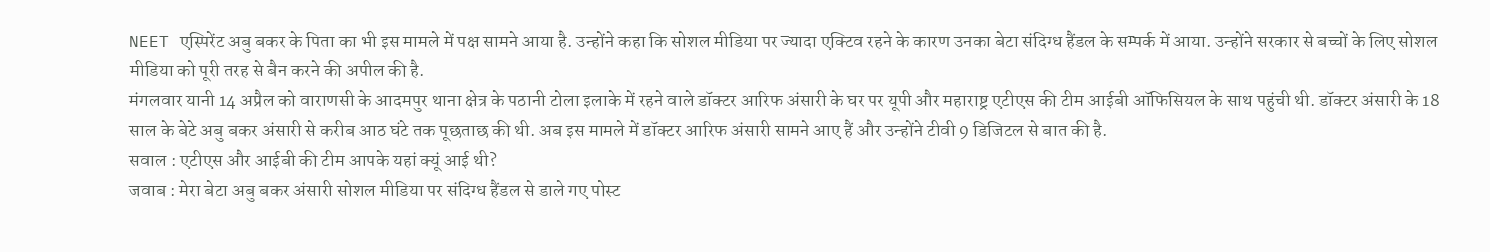NEET एस्पिरेंट अबु बकर के पिता का भी इस मामले में पक्ष सामने आया है. उन्होंने कहा कि सोशल मीडिया पर ज्यादा एक्टिव रहने के कारण उनका बेटा संदिग्ध हैंडल के सम्पर्क में आया. उन्होंने सरकार से बच्चों के लिए सोशल मीडिया को पूरी तरह से बैन करने की अपील की है.
मंगलवार यानी 14 अप्रैल को वाराणसी के आदमपुर थाना क्षेत्र के पठानी टोला इलाके में रहने वाले डॉक्टर आरिफ अंसारी के घर पर यूपी और महाराष्ट्र एटीएस की टीम आईबी ऑफिसियल के साथ पहुंची थी. डॉक्टर अंसारी के 18 साल के बेटे अबु बकर अंसारी से करीब आठ घंटे तक पूछताछ की थी. अब इस मामले में डॉक्टर आरिफ अंसारी सामने आए हैं और उन्होंने टीवी 9 डिजिटल से बात की है.
सवाल : एटीएस और आईबी की टीम आपके यहां क्यूं आई थी?
जवाब : मेरा बेटा अबु बकर अंसारी सोशल मीडिया पर संदिग्ध हैंडल से डाले गए पोस्ट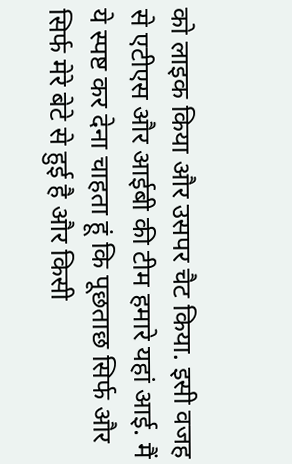को लाइक किया और उसपर चैट किया. इसी वजह से एटीएस और आईबी की टीम हमारे यहां आई. मैं ये स्पष्ट कर देना चाहता हूं कि पूछताछ सिर्फ और सिर्फ मेरे बेटे से हुई है और किसी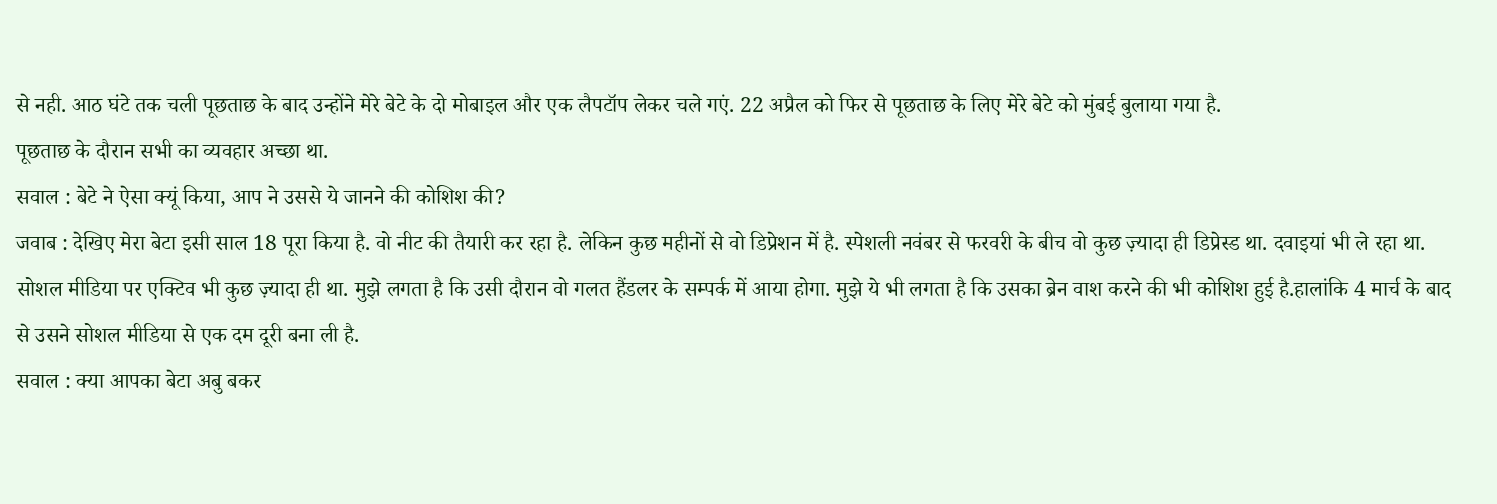से नही. आठ घंटे तक चली पूछताछ के बाद उन्होंने मेरे बेटे के दो मोबाइल और एक लैपटॉप लेकर चले गएं. 22 अप्रैल को फिर से पूछताछ के लिए मेरे बेटे को मुंबई बुलाया गया है.
पूछताछ के दौरान सभी का व्यवहार अच्छा था.
सवाल : बेटे ने ऐसा क्यूं किया, आप ने उससे ये जानने की कोशिश की?
जवाब : देखिए मेरा बेटा इसी साल 18 पूरा किया है. वो नीट की तैयारी कर रहा है. लेकिन कुछ महीनों से वो डिप्रेशन में है. स्पेशली नवंबर से फरवरी के बीच वो कुछ ज़्यादा ही डिप्रेस्ड था. दवाइयां भी ले रहा था. सोशल मीडिया पर एक्टिव भी कुछ ज़्यादा ही था. मुझे लगता है कि उसी दौरान वो गलत हैंडलर के सम्पर्क में आया होगा. मुझे ये भी लगता है कि उसका ब्रेन वाश करने की भी कोशिश हुई है.हालांकि 4 मार्च के बाद से उसने सोशल मीडिया से एक दम दूरी बना ली है.
सवाल : क्या आपका बेटा अबु बकर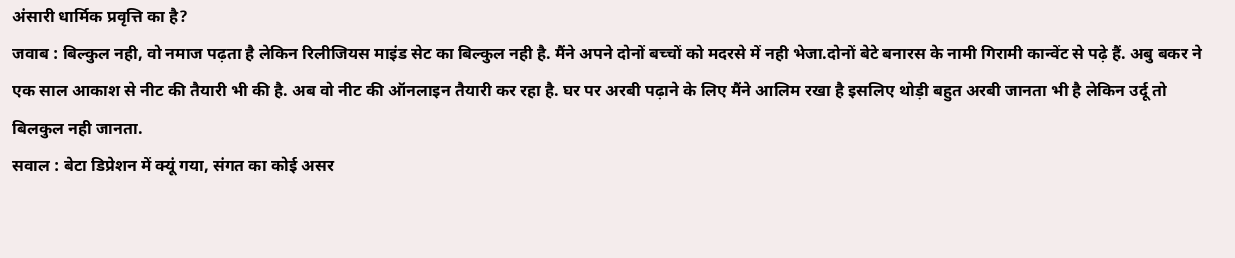अंसारी धार्मिक प्रवृत्ति का है?
जवाब : बिल्कुल नही, वो नमाज पढ़ता है लेकिन रिलीजियस माइंड सेट का बिल्कुल नही है. मैंने अपने दोनों बच्चों को मदरसे में नही भेजा.दोनों बेटे बनारस के नामी गिरामी कान्वेंट से पढ़े हैं. अबु बकर ने एक साल आकाश से नीट की तैयारी भी की है. अब वो नीट की ऑनलाइन तैयारी कर रहा है. घर पर अरबी पढ़ाने के लिए मैंने आलिम रखा है इसलिए थोड़ी बहुत अरबी जानता भी है लेकिन उर्दू तो बिलकुल नही जानता.
सवाल : बेटा डिप्रेशन में क्यूं गया, संगत का कोई असर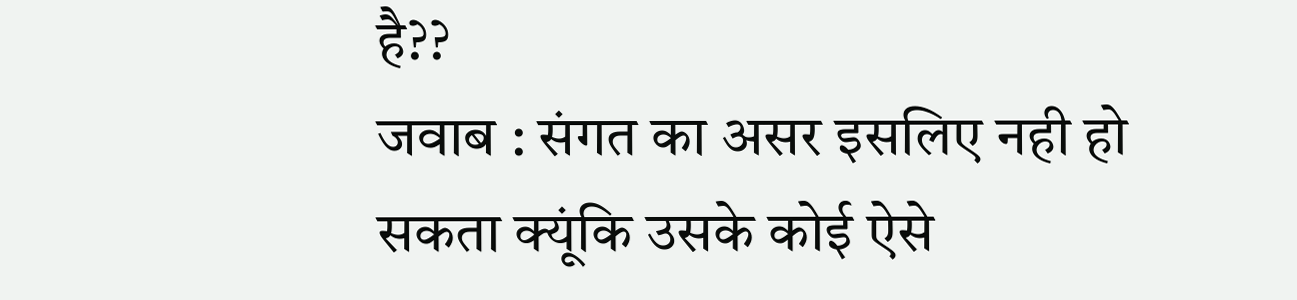है??
जवाब : संगत का असर इसलिए नही हो सकता क्यूंकि उसके कोई ऐसे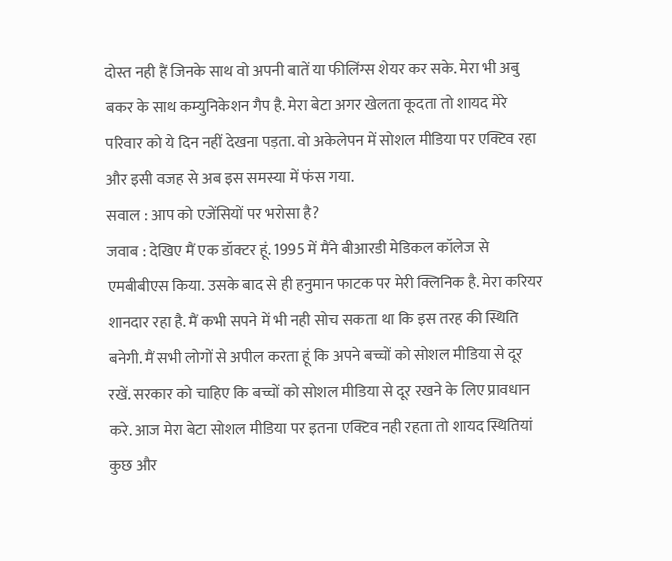दोस्त नही हैं जिनके साथ वो अपनी बातें या फीलिंग्स शेयर कर सके. मेरा भी अबु बकर के साथ कम्युनिकेशन गैप है. मेरा बेटा अगर खेलता कूदता तो शायद मेरे परिवार को ये दिन नहीं देखना पड़ता. वो अकेलेपन में सोशल मीडिया पर एक्टिव रहा और इसी वजह से अब इस समस्या में फंस गया.
सवाल : आप को एजेंसियों पर भरोसा है?
जवाब : देखिए मैं एक डॉक्टर हूं. 1995 में मैंने बीआरडी मेडिकल कॉलेज से एमबीबीएस किया. उसके बाद से ही हनुमान फाटक पर मेरी क्लिनिक है. मेरा करियर शानदार रहा है. मैं कभी सपने में भी नही सोच सकता था कि इस तरह की स्थिति बनेगी. मैं सभी लोगों से अपील करता हूं कि अपने बच्चों को सोशल मीडिया से दूर रखें. सरकार को चाहिए कि बच्चों को सोशल मीडिया से दूर रखने के लिए प्रावधान करे. आज मेरा बेटा सोशल मीडिया पर इतना एक्टिव नही रहता तो शायद स्थितियां कुछ और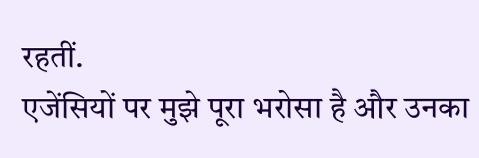रहतीं.
एजेंसियों पर मुझे पूरा भरोसा है और उनका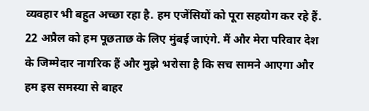व्यवहार भी बहुत अच्छा रहा है. हम एजेंसियों को पूरा सहयोग कर रहे हैं. 22 अप्रैल को हम पूछताछ के लिए मुंबई जाएंगे. मैं और मेरा परिवार देश के जिम्मेदार नागरिक हैं और मुझे भरोसा है कि सच सामने आएगा और हम इस समस्या से बाहर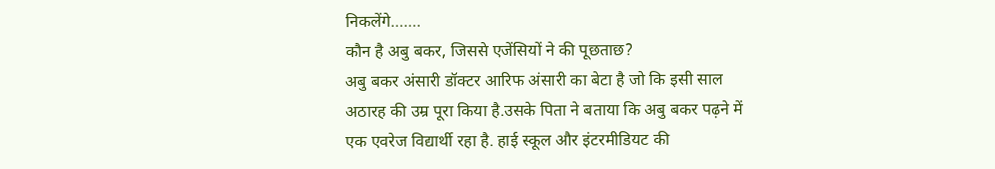निकलेंगे…….
कौन है अबु बकर, जिससे एजेंसियों ने की पूछताछ?
अबु बकर अंसारी डॉक्टर आरिफ अंसारी का बेटा है जो कि इसी साल अठारह की उम्र पूरा किया है.उसके पिता ने बताया कि अबु बकर पढ़ने में एक एवरेज विद्यार्थी रहा है. हाई स्कूल और इंटरमीडियट की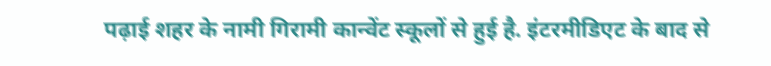पढ़ाई शहर के नामी गिरामी कान्वेंट स्कूलों से हुई है. इंटरमीडिएट के बाद से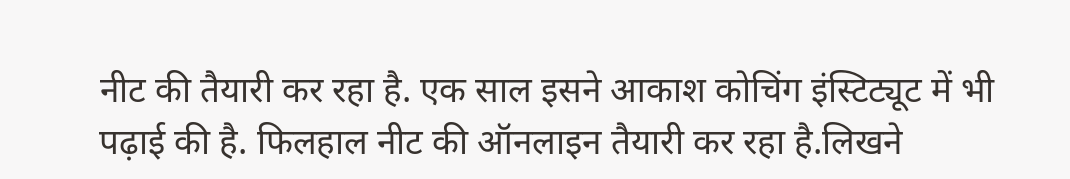नीट की तैयारी कर रहा है. एक साल इसने आकाश कोचिंग इंस्टिट्यूट में भी पढ़ाई की है. फिलहाल नीट की ऑनलाइन तैयारी कर रहा है.लिखने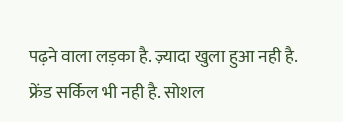पढ़ने वाला लड़का है. ज़्यादा खुला हुआ नही है. फ्रेंड सर्किल भी नही है. सोशल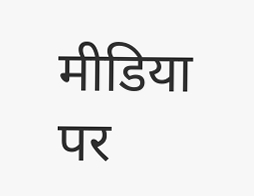मीडिया पर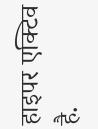हाइपर एक्टिव है.